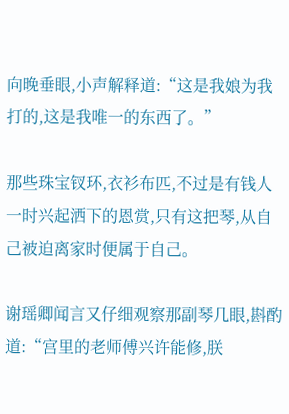向晚垂眼,小声解释道:“这是我娘为我打的,这是我唯一的东西了。”

那些珠宝钗环,衣衫布匹,不过是有钱人一时兴起洒下的恩赏,只有这把琴,从自己被迫离家时便属于自己。

谢瑶卿闻言又仔细观察那副琴几眼,斟酌道:“宫里的老师傅兴许能修,朕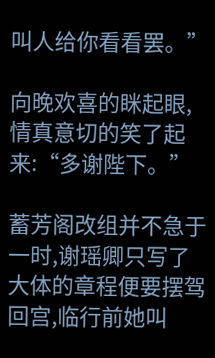叫人给你看看罢。”

向晚欢喜的眯起眼,情真意切的笑了起来:“多谢陛下。”

蓄芳阁改组并不急于一时,谢瑶卿只写了大体的章程便要摆驾回宫,临行前她叫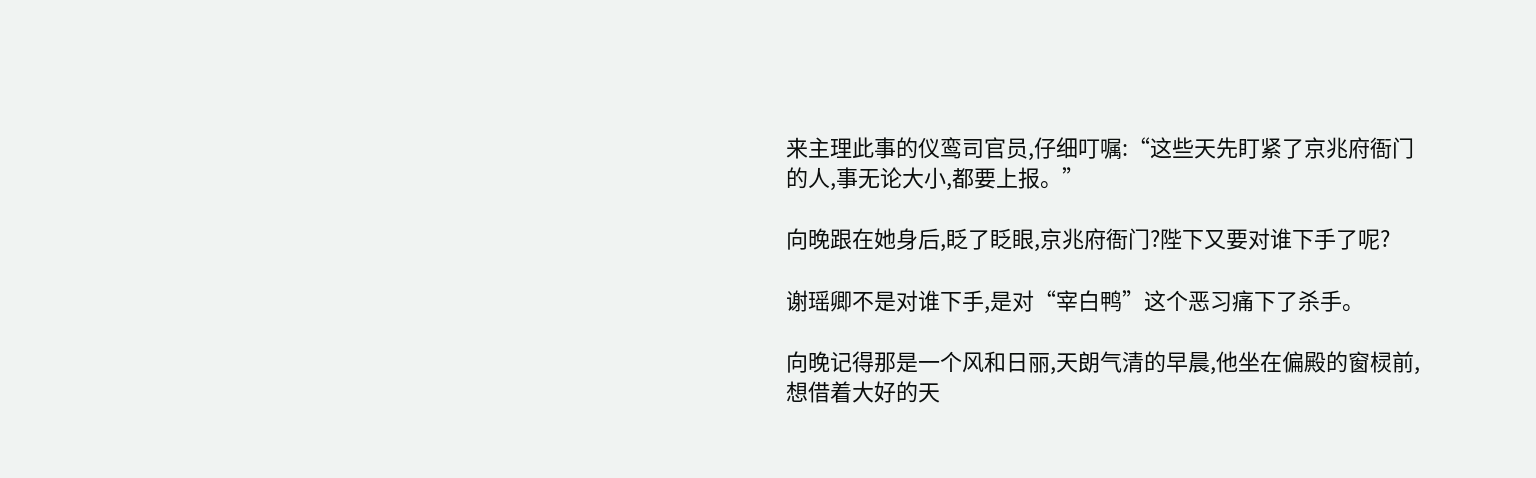来主理此事的仪鸾司官员,仔细叮嘱:“这些天先盯紧了京兆府衙门的人,事无论大小,都要上报。”

向晚跟在她身后,眨了眨眼,京兆府衙门?陛下又要对谁下手了呢?

谢瑶卿不是对谁下手,是对“宰白鸭”这个恶习痛下了杀手。

向晚记得那是一个风和日丽,天朗气清的早晨,他坐在偏殿的窗棂前,想借着大好的天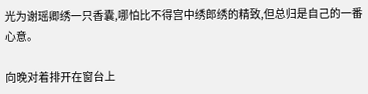光为谢瑶卿绣一只香囊,哪怕比不得宫中绣郎绣的精致,但总归是自己的一番心意。

向晚对着排开在窗台上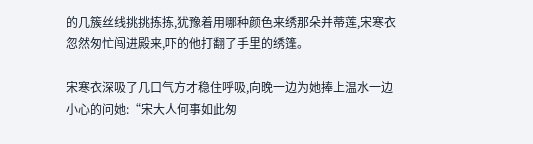的几簇丝线挑挑拣拣,犹豫着用哪种颜色来绣那朵并蒂莲,宋寒衣忽然匆忙闯进殿来,吓的他打翻了手里的绣篷。

宋寒衣深吸了几口气方才稳住呼吸,向晚一边为她捧上温水一边小心的问她:“宋大人何事如此匆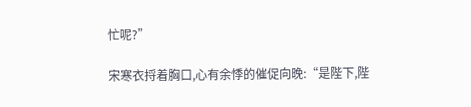忙呢?”

宋寒衣捋着胸口,心有余悸的催促向晚:“是陛下,陛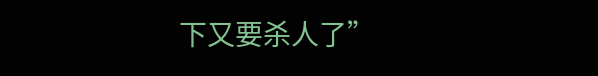下又要杀人了”